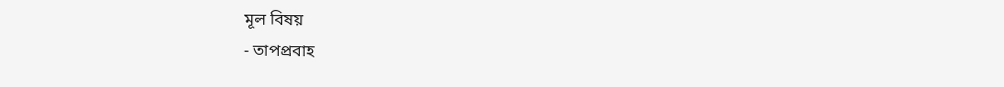মূল বিষয়
- তাপপ্রবাহ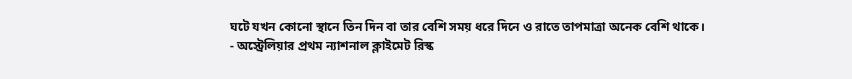ঘটে যখন কোনো স্থানে তিন দিন বা তার বেশি সময় ধরে দিনে ও রাতে তাপমাত্রা অনেক বেশি থাকে।
- অস্ট্রেলিয়ার প্রথম ন্যাশনাল ক্লাইমেট রিস্ক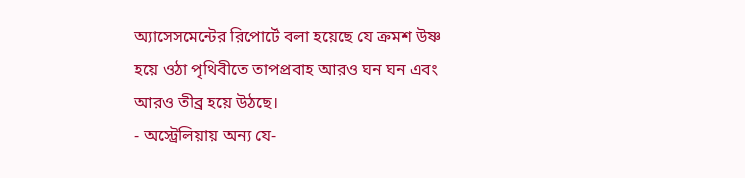অ্যাসেসমেন্টের রিপোর্টে বলা হয়েছে যে ক্রমশ উষ্ণ হয়ে ওঠা পৃথিবীতে তাপপ্রবাহ আরও ঘন ঘন এবং আরও তীব্র হয়ে উঠছে।
- অস্ট্রেলিয়ায় অন্য যে-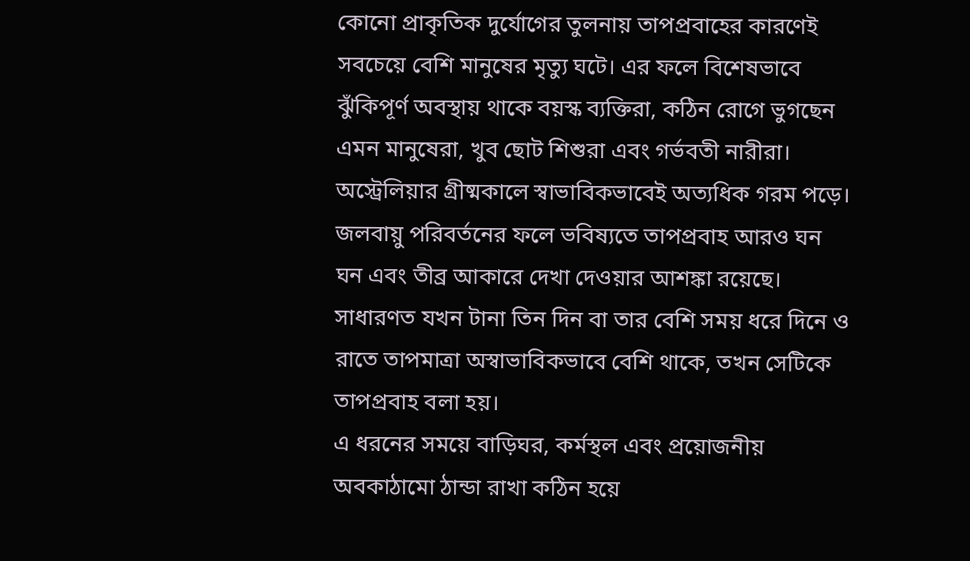কোনো প্রাকৃতিক দুর্যোগের তুলনায় তাপপ্রবাহের কারণেই সবচেয়ে বেশি মানুষের মৃত্যু ঘটে। এর ফলে বিশেষভাবে ঝুঁকিপূর্ণ অবস্থায় থাকে বয়স্ক ব্যক্তিরা, কঠিন রোগে ভুগছেন এমন মানুষেরা, খুব ছোট শিশুরা এবং গর্ভবতী নারীরা।
অস্ট্রেলিয়ার গ্রীষ্মকালে স্বাভাবিকভাবেই অত্যধিক গরম পড়ে। জলবায়ু পরিবর্তনের ফলে ভবিষ্যতে তাপপ্রবাহ আরও ঘন ঘন এবং তীব্র আকারে দেখা দেওয়ার আশঙ্কা রয়েছে।
সাধারণত যখন টানা তিন দিন বা তার বেশি সময় ধরে দিনে ও রাতে তাপমাত্রা অস্বাভাবিকভাবে বেশি থাকে, তখন সেটিকে তাপপ্রবাহ বলা হয়।
এ ধরনের সময়ে বাড়িঘর, কর্মস্থল এবং প্রয়োজনীয় অবকাঠামো ঠান্ডা রাখা কঠিন হয়ে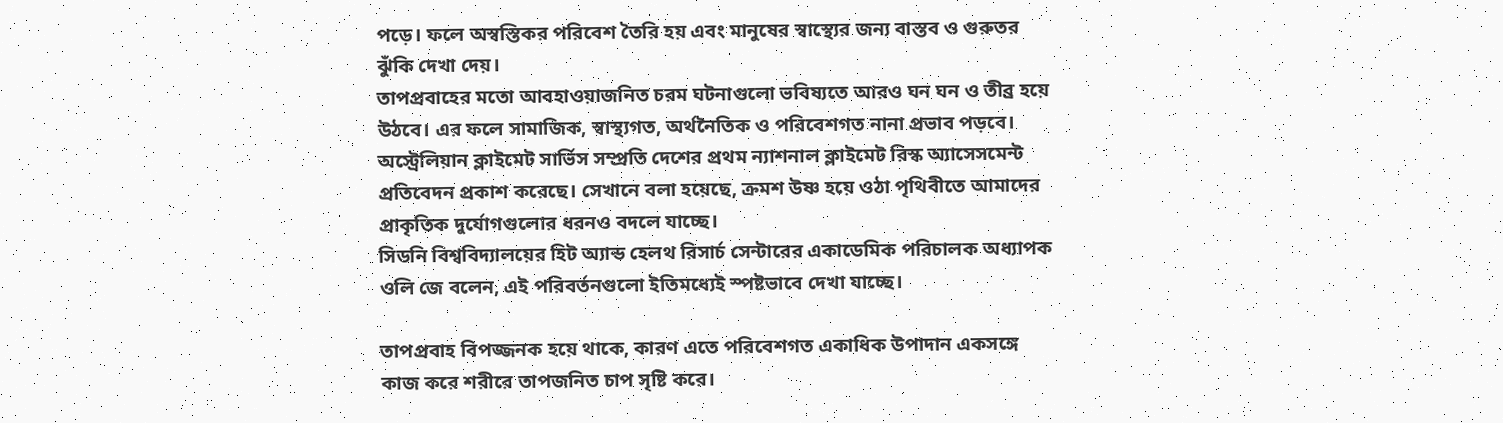পড়ে। ফলে অস্বস্তিকর পরিবেশ তৈরি হয় এবং মানুষের স্বাস্থ্যের জন্য বাস্তব ও গুরুতর ঝুঁকি দেখা দেয়।
তাপপ্রবাহের মতো আবহাওয়াজনিত চরম ঘটনাগুলো ভবিষ্যতে আরও ঘন ঘন ও তীব্র হয়ে উঠবে। এর ফলে সামাজিক, স্বাস্থ্যগত, অর্থনৈতিক ও পরিবেশগত নানা প্রভাব পড়বে।
অস্ট্রেলিয়ান ক্লাইমেট সার্ভিস সম্প্রতি দেশের প্রথম ন্যাশনাল ক্লাইমেট রিস্ক অ্যাসেসমেন্ট প্রতিবেদন প্রকাশ করেছে। সেখানে বলা হয়েছে, ক্রমশ উষ্ণ হয়ে ওঠা পৃথিবীতে আমাদের প্রাকৃতিক দুর্যোগগুলোর ধরনও বদলে যাচ্ছে।
সিডনি বিশ্ববিদ্যালয়ের হিট অ্যান্ড হেলথ রিসার্চ সেন্টারের একাডেমিক পরিচালক অধ্যাপক ওলি জে বলেন, এই পরিবর্তনগুলো ইতিমধ্যেই স্পষ্টভাবে দেখা যাচ্ছে।

তাপপ্রবাহ বিপজ্জনক হয়ে থাকে, কারণ এতে পরিবেশগত একাধিক উপাদান একসঙ্গে কাজ করে শরীরে তাপজনিত চাপ সৃষ্টি করে।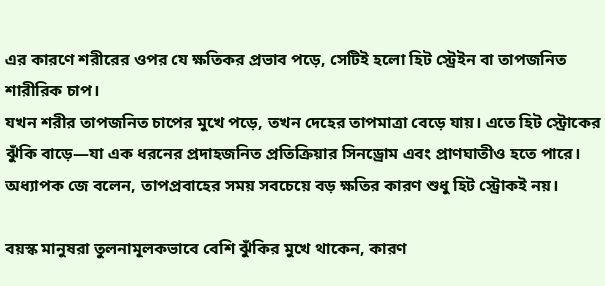এর কারণে শরীরের ওপর যে ক্ষতিকর প্রভাব পড়ে, সেটিই হলো হিট স্ট্রেইন বা তাপজনিত শারীরিক চাপ।
যখন শরীর তাপজনিত চাপের মুখে পড়ে, তখন দেহের তাপমাত্রা বেড়ে যায়। এতে হিট স্ট্রোকের ঝুঁকি বাড়ে—যা এক ধরনের প্রদাহজনিত প্রতিক্রিয়ার সিনড্রোম এবং প্রাণঘাতীও হতে পারে।
অধ্যাপক জে বলেন, তাপপ্রবাহের সময় সবচেয়ে বড় ক্ষতির কারণ শুধু হিট স্ট্রোকই নয়।

বয়স্ক মানুষরা তুলনামূলকভাবে বেশি ঝুঁকির মুখে থাকেন, কারণ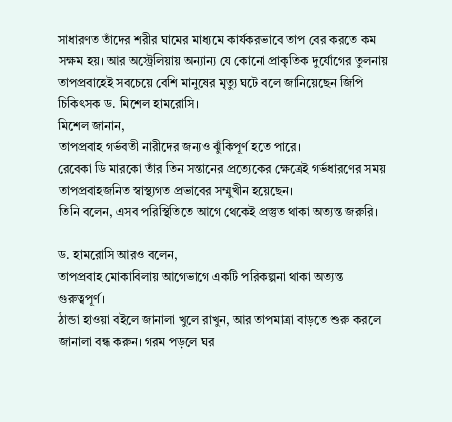সাধারণত তাঁদের শরীর ঘামের মাধ্যমে কার্যকরভাবে তাপ বের করতে কম সক্ষম হয়। আর অস্ট্রেলিয়ায় অন্যান্য যে কোনো প্রাকৃতিক দুর্যোগের তুলনায় তাপপ্রবাহেই সবচেয়ে বেশি মানুষের মৃত্যু ঘটে বলে জানিয়েছেন জিপি চিকিৎসক ড. মিশেল হামরোসি।
মিশেল জানান,
তাপপ্রবাহ গর্ভবতী নারীদের জন্যও ঝুঁকিপূর্ণ হতে পারে।
রেবেকা ডি মারকো তাঁর তিন সন্তানের প্রত্যেকের ক্ষেত্রেই গর্ভধারণের সময় তাপপ্রবাহজনিত স্বাস্থ্যগত প্রভাবের সম্মুখীন হয়েছেন।
তিনি বলেন, এসব পরিস্থিতিতে আগে থেকেই প্রস্তুত থাকা অত্যন্ত জরুরি।

ড. হামরোসি আরও বলেন,
তাপপ্রবাহ মোকাবিলায় আগেভাগে একটি পরিকল্পনা থাকা অত্যন্ত গুরুত্বপূর্ণ।
ঠান্ডা হাওয়া বইলে জানালা খুলে রাখুন, আর তাপমাত্রা বাড়তে শুরু করলে জানালা বন্ধ করুন। গরম পড়লে ঘর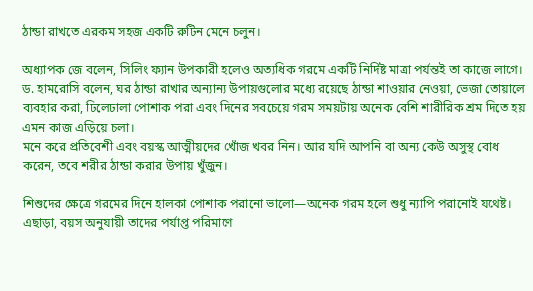ঠান্ডা রাখতে এরকম সহজ একটি রুটিন মেনে চলুন।

অধ্যাপক জে বলেন, সিলিং ফ্যান উপকারী হলেও অত্যধিক গরমে একটি নির্দিষ্ট মাত্রা পর্যন্তই তা কাজে লাগে।
ড. হামরোসি বলেন, ঘর ঠান্ডা রাখার অন্যান্য উপায়গুলোর মধ্যে রয়েছে ঠান্ডা শাওয়ার নেওয়া, ভেজা তোয়ালে ব্যবহার করা, ঢিলেঢালা পোশাক পরা এবং দিনের সবচেয়ে গরম সময়টায় অনেক বেশি শারীরিক শ্রম দিতে হয় এমন কাজ এড়িয়ে চলা।
মনে করে প্রতিবেশী এবং বয়স্ক আত্মীয়দের খোঁজ খবর নিন। আর যদি আপনি বা অন্য কেউ অসুস্থ বোধ করেন, তবে শরীর ঠান্ডা করার উপায় খুঁজুন।

শিশুদের ক্ষেত্রে গরমের দিনে হালকা পোশাক পরানো ভালো—অনেক গরম হলে শুধু ন্যাপি পরানোই যথেষ্ট। এছাড়া, বয়স অনুযায়ী তাদের পর্যাপ্ত পরিমাণে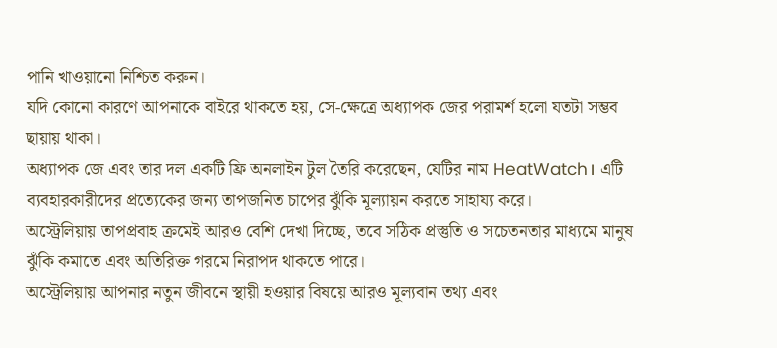পানি খাওয়ানো নিশ্চিত করুন।
যদি কোনো কারণে আপনাকে বাইরে থাকতে হয়, সে-ক্ষেত্রে অধ্যাপক জের পরামর্শ হলো যতটা সম্ভব ছায়ায় থাকা।
অধ্যাপক জে এবং তার দল একটি ফ্রি অনলাইন টুল তৈরি করেছেন, যেটির নাম HeatWatch। এটি ব্যবহারকারীদের প্রত্যেকের জন্য তাপজনিত চাপের ঝুঁকি মূল্যায়ন করতে সাহায্য করে।
অস্ট্রেলিয়ায় তাপপ্রবাহ ক্রমেই আরও বেশি দেখা দিচ্ছে, তবে সঠিক প্রস্তুতি ও সচেতনতার মাধ্যমে মানুষ ঝুঁকি কমাতে এবং অতিরিক্ত গরমে নিরাপদ থাকতে পারে।
অস্ট্রেলিয়ায় আপনার নতুন জীবনে স্থায়ী হওয়ার বিষয়ে আরও মূল্যবান তথ্য এবং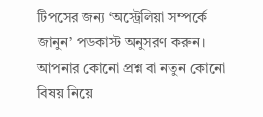টিপসের জন্য ‘অস্ট্রেলিয়া সম্পর্কে জানুন’ পডকাস্ট অনুসরণ করুন।
আপনার কোনো প্রশ্ন বা নতুন কোনো বিষয় নিয়ে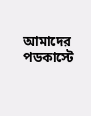আমাদের পডকাস্টে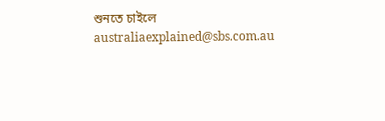শুনতে চাইলে australiaexplained@sbs.com.au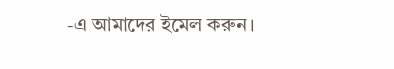-এ আমাদের ইমেল করুন।